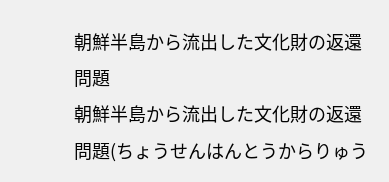朝鮮半島から流出した文化財の返還問題
朝鮮半島から流出した文化財の返還問題(ちょうせんはんとうからりゅう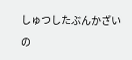しゅつしたぶんかざいの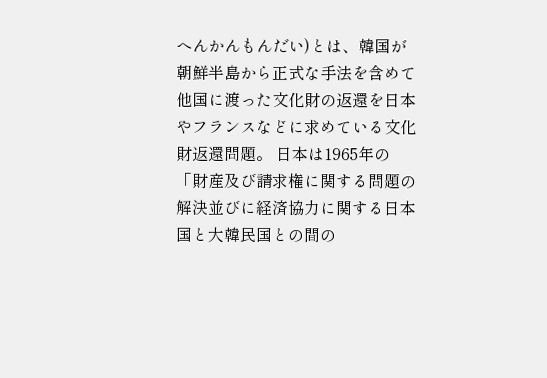へんかんもんだい)とは、韓国が朝鮮半島から正式な手法を含めて他国に渡った文化財の返還を日本やフランスなどに求めている文化財返還問題。 日本は1965年の「財産及び請求権に関する問題の解決並びに経済協力に関する日本国と大韓民国との間の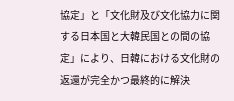協定」と「文化財及び文化協力に関する日本国と大韓民国との間の協定」により、日韓における文化財の返還が完全かつ最終的に解決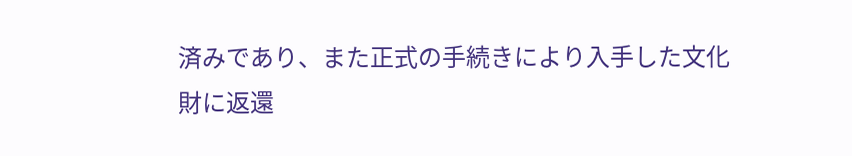済みであり、また正式の手続きにより入手した文化財に返還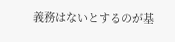義務はないとするのが基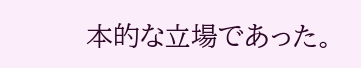本的な立場であった。